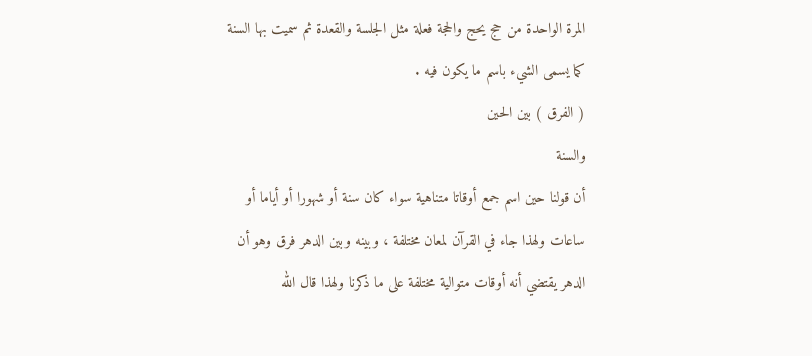المرة الواحدة من حج يحج والحجة فعلة مثل الجلسة والقعدة ثم سميت بها السنة كما يسمى الشيء باسم ما يكون فيه .
( الفرق ) بين الحين
والسنة
أن قولنا حين اسم جمع أوقاتا متناهية سواء كان سنة أو شهورا أو أياما أو ساعات ولهذا جاء في القرآن لمعان مختلفة ، وبينه وبين الدهر فرق وهو أن الدهر يقتضي أنه أوقات متوالية مختلفة على ما ذكرنا ولهذا قال الله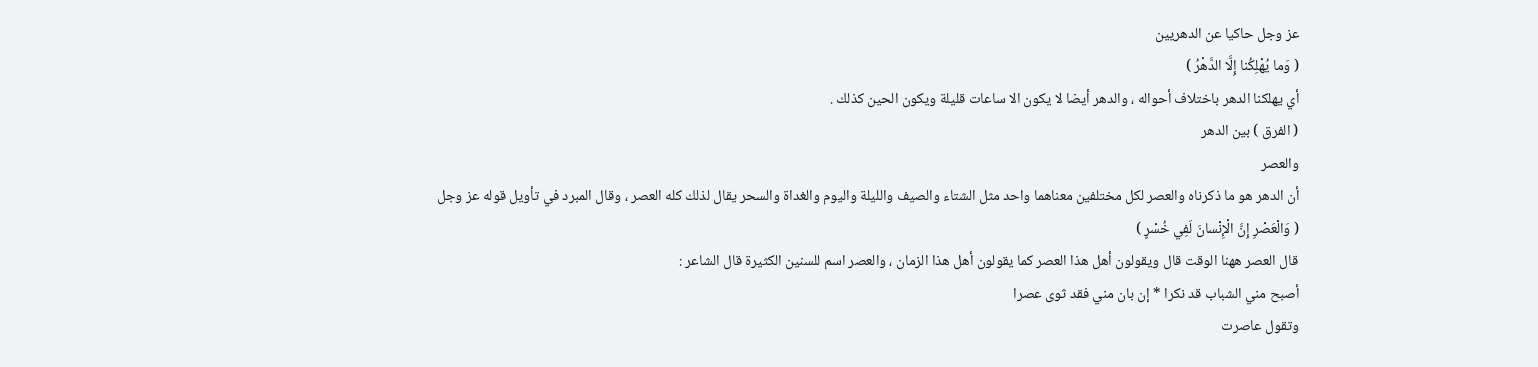عز وجل حاكيا عن الدهريين
( وَما يُهْلِكُنا إِلَّا الدَّهْرُ )
أي يهلكنا الدهر باختلاف أحواله ، والدهر أيضا لا يكون الا ساعات قليلة ويكون الحين كذلك .
( الفرق ) بين الدهر
والعصر
أن الدهر هو ما ذكرناه والعصر لكل مختلفين معناهما واحد مثل الشتاء والصيف والليلة واليوم والغداة والسحر يقال لذلك كله العصر ، وقال المبرد في تأويل قوله عز وجل
( وَالْعَصْرِ إِنَّ الْإِنْسانَ لَفِي خُسْرٍ )
قال العصر ههنا الوقت قال ويقولون أهل هذا العصر كما يقولون أهل هذا الزمان ، والعصر اسم للسنين الكثيرة قال الشاعر :
أصبح مني الشباب قد نكرا * إن بان مني فقد ثوى عصرا
وتقول عاصرت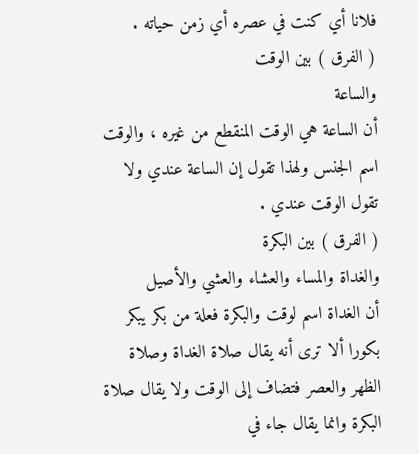فلانا أي كنت في عصره أي زمن حياته .
( الفرق ) بين الوقت
والساعة
أن الساعة هي الوقت المنقطع من غيره ، والوقت اسم الجنس ولهذا تقول إن الساعة عندي ولا تقول الوقت عندي .
( الفرق ) بين البكرة
والغداة والمساء والعشاء والعشي والأصيل
أن الغداة اسم لوقت والبكرة فعلة من بكر يبكر بكورا ألا ترى أنه يقال صلاة الغداة وصلاة الظهر والعصر فتضاف إلى الوقت ولا يقال صلاة البكرة وانما يقال جاء في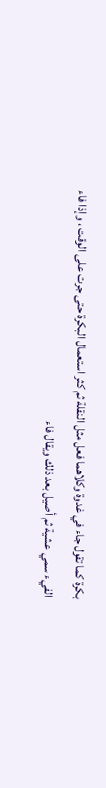بكرة كما تقول جاء في غدوة وكلاهما فعل مثل النقلة ثم كثر استعمال البكرة حتى جرت على الوقت ، وإذا فاء الفيء سمي عشية ثم أصيل بعد ذلك ويقال فاء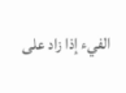الفيء إذا زاد على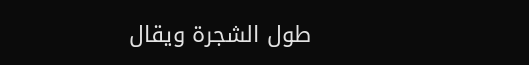طول الشجرة ويقال